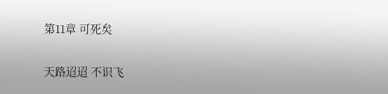第11章 可死矣

天路迢迢 不识飞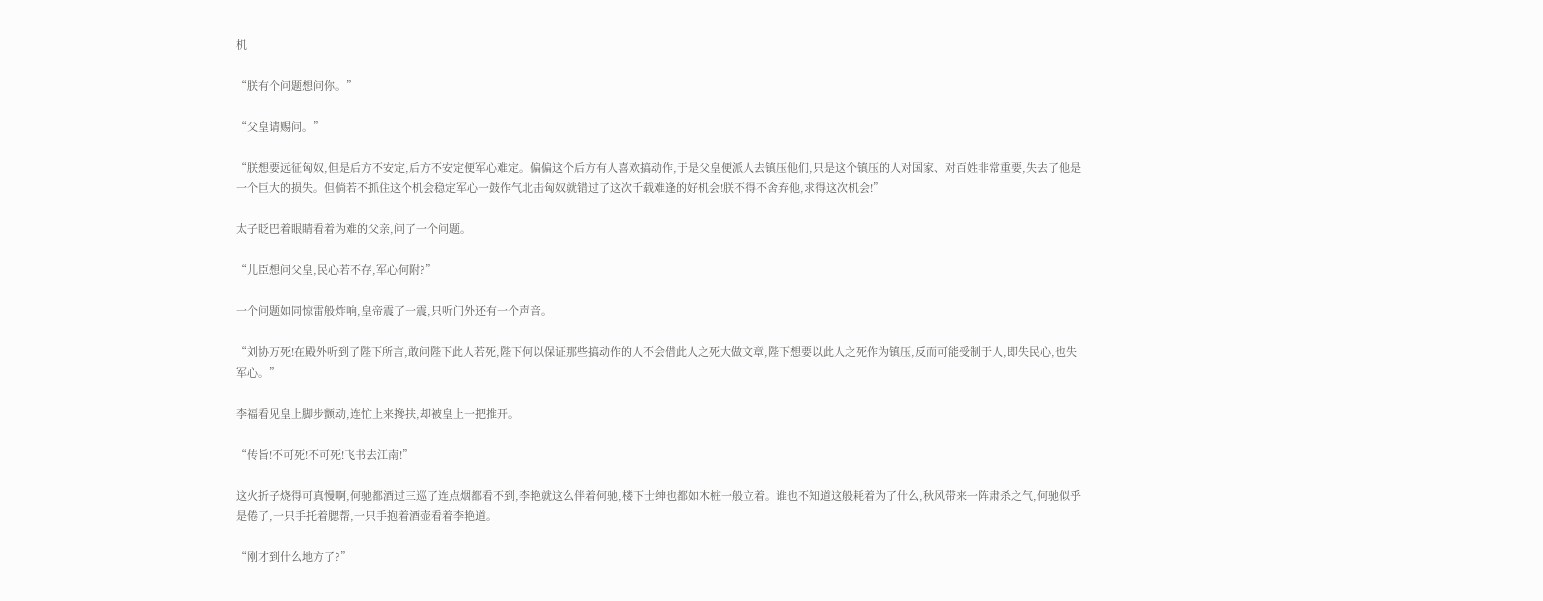机

“朕有个问题想问你。”

“父皇请赐问。”

“朕想要远征匈奴,但是后方不安定,后方不安定便军心难定。偏偏这个后方有人喜欢搞动作,于是父皇便派人去镇压他们,只是这个镇压的人对国家、对百姓非常重要,失去了他是一个巨大的损失。但倘若不抓住这个机会稳定军心一鼓作气北击匈奴就错过了这次千载难逢的好机会!朕不得不舍弃他,求得这次机会!”

太子眨巴着眼睛看着为难的父亲,问了一个问题。

“儿臣想问父皇,民心若不存,军心何附?”

一个问题如同惊雷般炸响,皇帝震了一震,只听门外还有一个声音。

“刘协万死!在殿外听到了陛下所言,敢问陛下此人若死,陛下何以保证那些搞动作的人不会借此人之死大做文章,陛下想要以此人之死作为镇压,反而可能受制于人,即失民心,也失军心。”

李福看见皇上脚步颤动,连忙上来搀扶,却被皇上一把推开。

“传旨!不可死!不可死!飞书去江南!”

这火折子烧得可真慢啊,何驰都酒过三巡了连点烟都看不到,李艳就这么伴着何驰,楼下士绅也都如木桩一般立着。谁也不知道这般耗着为了什么,秋风带来一阵肃杀之气,何驰似乎是倦了,一只手托着腮帮,一只手抱着酒壶看着李艳道。

“刚才到什么地方了?”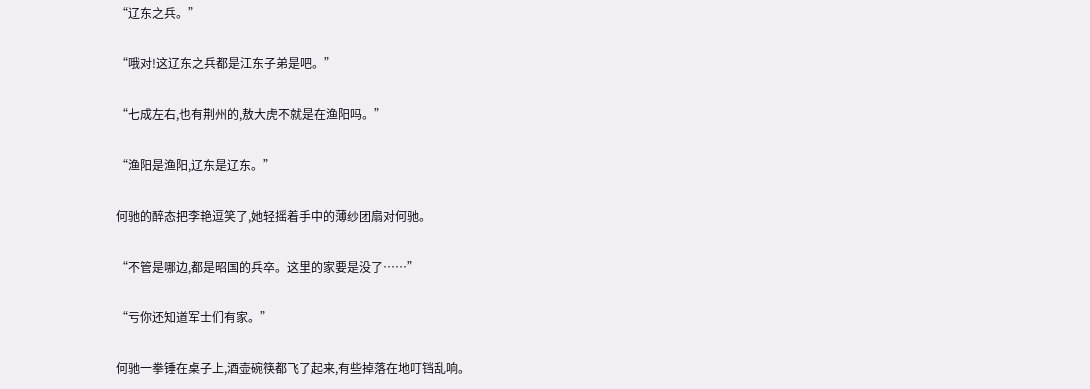“辽东之兵。”

“哦对!这辽东之兵都是江东子弟是吧。”

“七成左右,也有荆州的,敖大虎不就是在渔阳吗。”

“渔阳是渔阳,辽东是辽东。”

何驰的醉态把李艳逗笑了,她轻摇着手中的薄纱团扇对何驰。

“不管是哪边,都是昭国的兵卒。这里的家要是没了……”

“亏你还知道军士们有家。”

何驰一拳锤在桌子上,酒壶碗筷都飞了起来,有些掉落在地叮铛乱响。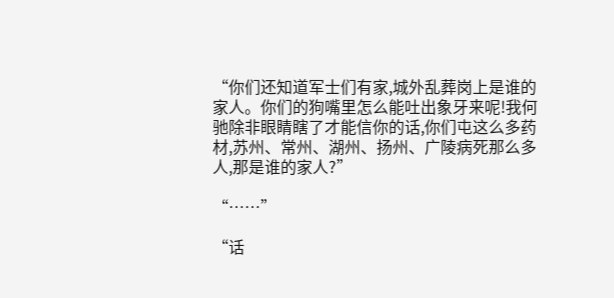“你们还知道军士们有家,城外乱葬岗上是谁的家人。你们的狗嘴里怎么能吐出象牙来呢!我何驰除非眼睛瞎了才能信你的话,你们屯这么多药材,苏州、常州、湖州、扬州、广陵病死那么多人,那是谁的家人?”

“……”

“话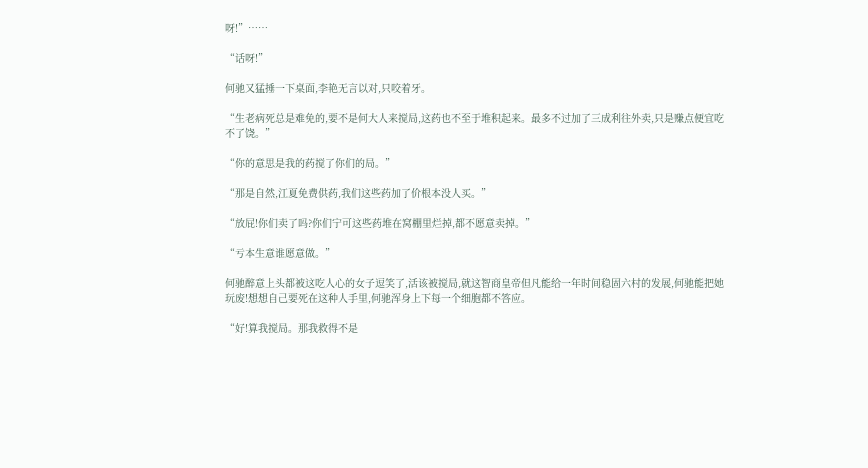呀!”……

“话呀!”

何驰又猛捶一下桌面,李艳无言以对,只咬着牙。

“生老病死总是难免的,要不是何大人来搅局,这药也不至于堆积起来。最多不过加了三成利往外卖,只是赚点便宜吃不了饶。”

“你的意思是我的药搅了你们的局。”

“那是自然,江夏免费供药,我们这些药加了价根本没人买。”

“放屁!你们卖了吗?你们宁可这些药堆在窝棚里烂掉,都不愿意卖掉。”

“亏本生意谁愿意做。”

何驰醉意上头都被这吃人心的女子逗笑了,活该被搅局,就这智商皇帝但凡能给一年时间稳固六村的发展,何驰能把她玩废!想想自己要死在这种人手里,何驰浑身上下每一个细胞都不答应。

“好!算我搅局。那我救得不是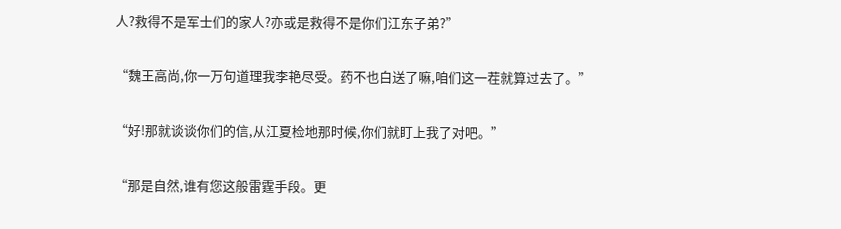人?救得不是军士们的家人?亦或是救得不是你们江东子弟?”

“魏王高尚,你一万句道理我李艳尽受。药不也白送了嘛,咱们这一茬就算过去了。”

“好!那就谈谈你们的信,从江夏检地那时候,你们就盯上我了对吧。”

“那是自然,谁有您这般雷霆手段。更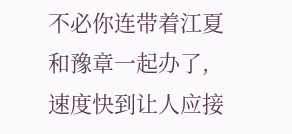不必你连带着江夏和豫章一起办了,速度快到让人应接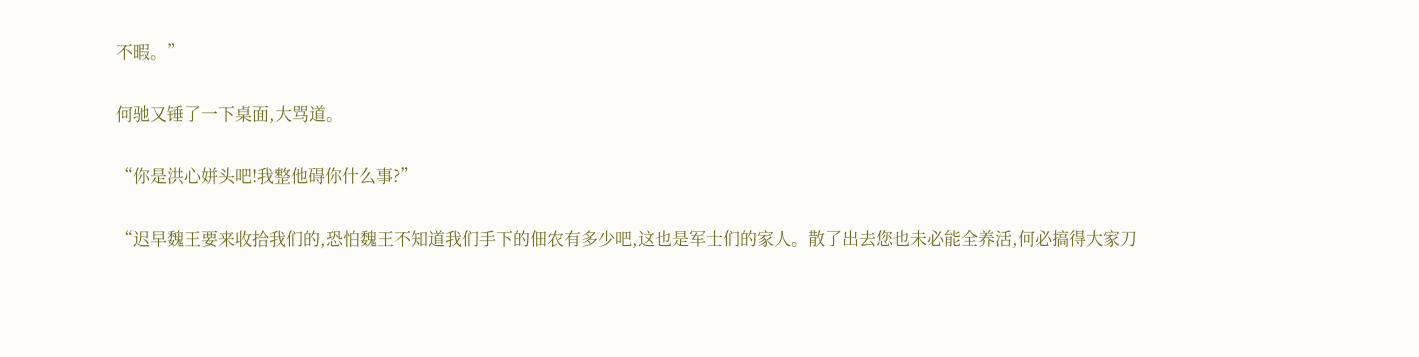不暇。”

何驰又锤了一下桌面,大骂道。

“你是洪心姘头吧!我整他碍你什么事?”

“迟早魏王要来收拾我们的,恐怕魏王不知道我们手下的佃农有多少吧,这也是军士们的家人。散了出去您也未必能全养活,何必搞得大家刀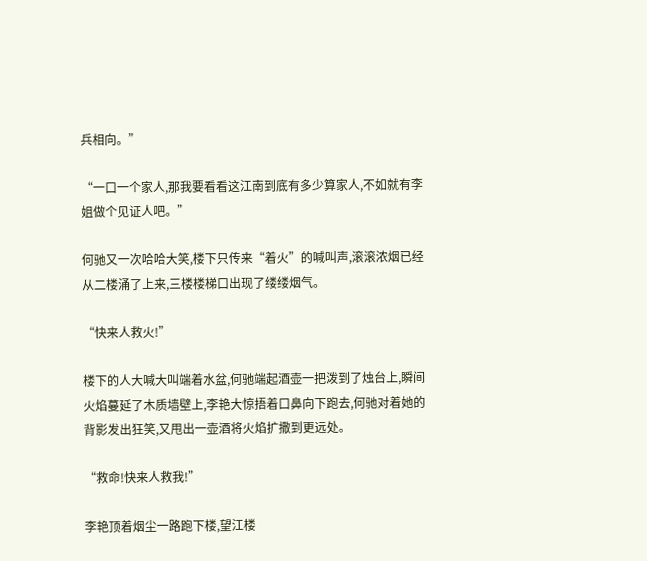兵相向。”

“一口一个家人,那我要看看这江南到底有多少算家人,不如就有李姐做个见证人吧。”

何驰又一次哈哈大笑,楼下只传来“着火”的喊叫声,滚滚浓烟已经从二楼涌了上来,三楼楼梯口出现了缕缕烟气。

“快来人救火!”

楼下的人大喊大叫端着水盆,何驰端起酒壶一把泼到了烛台上,瞬间火焰蔓延了木质墙壁上,李艳大惊捂着口鼻向下跑去,何驰对着她的背影发出狂笑,又甩出一壶酒将火焰扩撒到更远处。

“救命!快来人救我!”

李艳顶着烟尘一路跑下楼,望江楼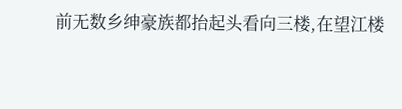前无数乡绅豪族都抬起头看向三楼,在望江楼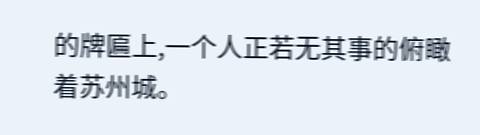的牌匾上,一个人正若无其事的俯瞰着苏州城。